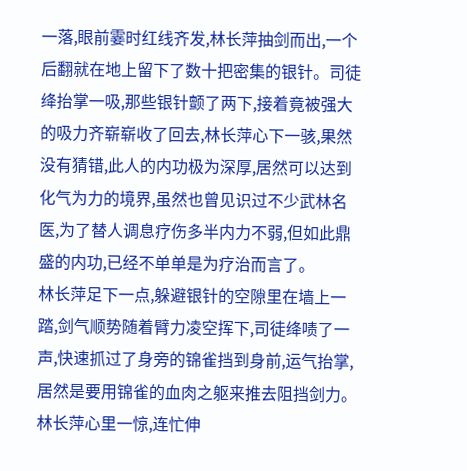一落,眼前霎时红线齐发,林长萍抽剑而出,一个后翻就在地上留下了数十把密集的银针。司徒绛抬掌一吸,那些银针颤了两下,接着竟被强大的吸力齐崭崭收了回去,林长萍心下一骇,果然没有猜错,此人的内功极为深厚,居然可以达到化气为力的境界,虽然也曾见识过不少武林名医,为了替人调息疗伤多半内力不弱,但如此鼎盛的内功,已经不单单是为疗治而言了。
林长萍足下一点,躲避银针的空隙里在墙上一踏,剑气顺势随着臂力凌空挥下,司徒绛啧了一声,快速抓过了身旁的锦雀挡到身前,运气抬掌,居然是要用锦雀的血肉之躯来推去阻挡剑力。林长萍心里一惊,连忙伸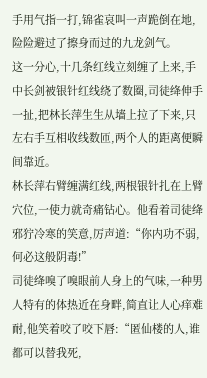手用气指一打,锦雀哀叫一声跪倒在地,险险避过了擦身而过的九龙剑气。
这一分心,十几条红线立刻缠了上来,手中长剑被银针红线绕了数圈,司徒绛伸手一扯,把林长萍生生从墙上拉了下来,只左右手互相收线数匝,两个人的距离便瞬间靠近。
林长萍右臂缠满红线,两根银针扎在上臂穴位,一使力就奇痛钻心。他看着司徒绛邪狞冷寒的笑意,厉声道:“你内功不弱,何必这般阴毒!”
司徒绛嗅了嗅眼前人身上的气味,一种男人特有的体热近在身畔,简直让人心痒难耐,他笑着咬了咬下唇:“匿仙楼的人,谁都可以替我死,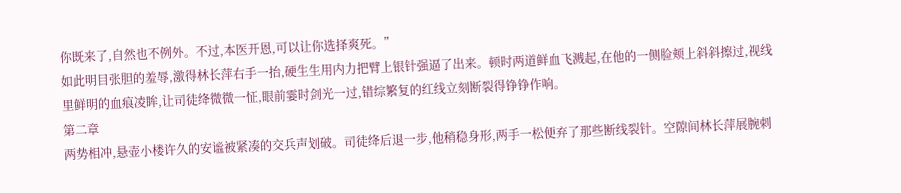你既来了,自然也不例外。不过,本医开恩,可以让你选择爽死。”
如此明目张胆的羞辱,激得林长萍右手一抬,硬生生用内力把臂上银针强逼了出来。顿时两道鲜血飞溅起,在他的一侧脸颊上斜斜擦过,视线里鲜明的血痕凌眸,让司徒绛微微一怔,眼前霎时剑光一过,错综繁复的红线立刻断裂得铮铮作响。
第二章
两势相冲,悬壶小楼许久的安谧被紧凑的交兵声划破。司徒绛后退一步,他稍稳身形,两手一松便弃了那些断线裂针。空隙间林长萍展腕刺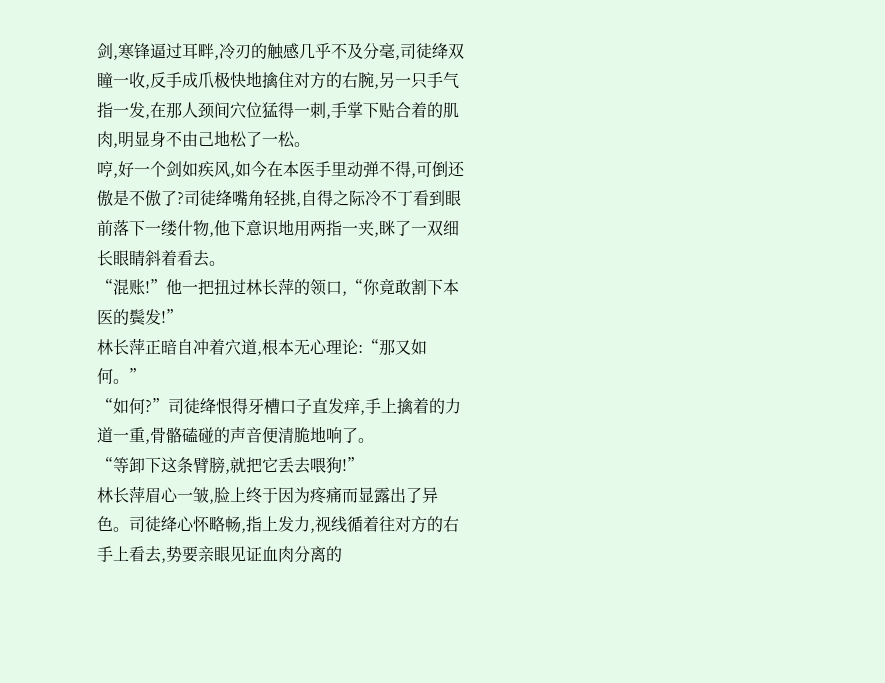剑,寒锋逼过耳畔,冷刃的触感几乎不及分毫,司徒绛双瞳一收,反手成爪极快地擒住对方的右腕,另一只手气指一发,在那人颈间穴位猛得一刺,手掌下贴合着的肌肉,明显身不由己地松了一松。
哼,好一个剑如疾风,如今在本医手里动弹不得,可倒还傲是不傲了?司徒绛嘴角轻挑,自得之际冷不丁看到眼前落下一缕什物,他下意识地用两指一夹,眯了一双细长眼睛斜着看去。
“混账!”他一把扭过林长萍的领口,“你竟敢割下本医的鬓发!”
林长萍正暗自冲着穴道,根本无心理论:“那又如何。”
“如何?”司徒绛恨得牙槽口子直发痒,手上擒着的力道一重,骨骼磕碰的声音便清脆地响了。
“等卸下这条臂膀,就把它丢去喂狗!”
林长萍眉心一皱,脸上终于因为疼痛而显露出了异色。司徒绛心怀略畅,指上发力,视线循着往对方的右手上看去,势要亲眼见证血肉分离的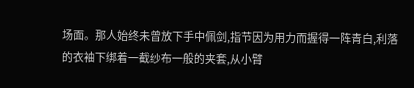场面。那人始终未曾放下手中佩剑,指节因为用力而握得一阵青白,利落的衣袖下绑着一截纱布一般的夹套,从小臂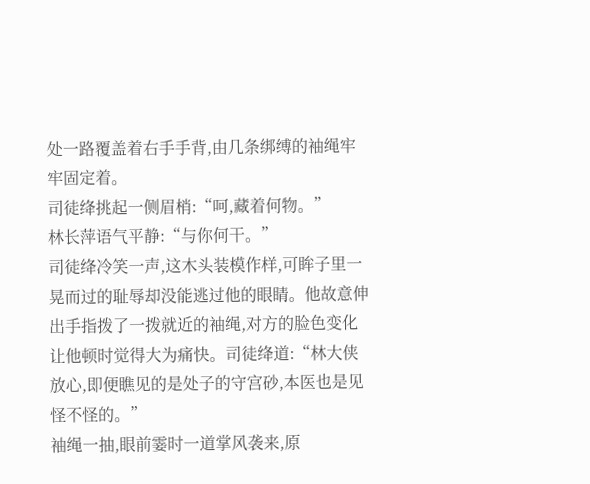处一路覆盖着右手手背,由几条绑缚的袖绳牢牢固定着。
司徒绛挑起一侧眉梢:“呵,藏着何物。”
林长萍语气平静:“与你何干。”
司徒绛冷笑一声,这木头装模作样,可眸子里一晃而过的耻辱却没能逃过他的眼睛。他故意伸出手指拨了一拨就近的袖绳,对方的脸色变化让他顿时觉得大为痛快。司徒绛道:“林大侠放心,即便瞧见的是处子的守宫砂,本医也是见怪不怪的。”
袖绳一抽,眼前霎时一道掌风袭来,原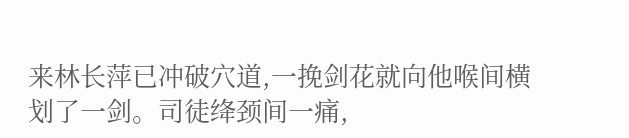来林长萍已冲破穴道,一挽剑花就向他喉间横划了一剑。司徒绛颈间一痛,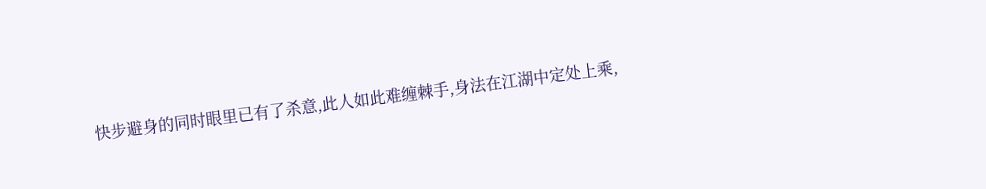快步避身的同时眼里已有了杀意,此人如此难缠棘手,身法在江湖中定处上乘,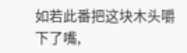如若此番把这块木头嚼下了嘴,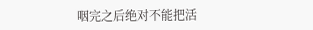咽完之后绝对不能把活